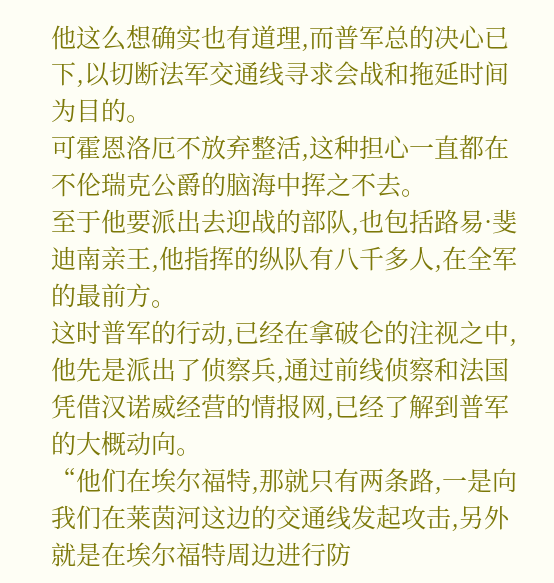他这么想确实也有道理,而普军总的决心已下,以切断法军交通线寻求会战和拖延时间为目的。
可霍恩洛厄不放弃整活,这种担心一直都在不伦瑞克公爵的脑海中挥之不去。
至于他要派出去迎战的部队,也包括路易·斐迪南亲王,他指挥的纵队有八千多人,在全军的最前方。
这时普军的行动,已经在拿破仑的注视之中,他先是派出了侦察兵,通过前线侦察和法国凭借汉诺威经营的情报网,已经了解到普军的大概动向。
“他们在埃尔福特,那就只有两条路,一是向我们在莱茵河这边的交通线发起攻击,另外就是在埃尔福特周边进行防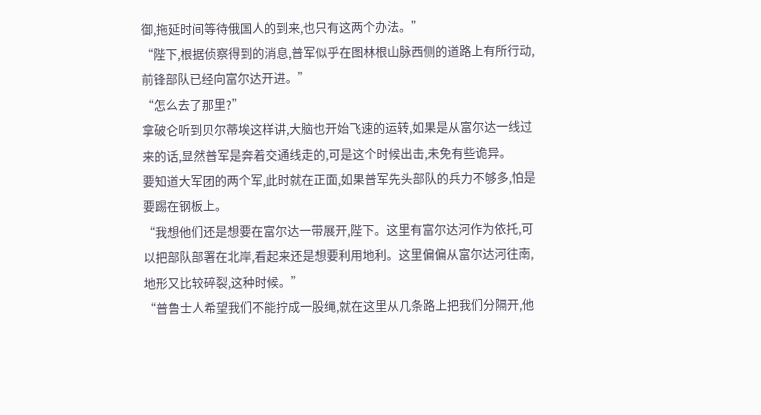御,拖延时间等待俄国人的到来,也只有这两个办法。”
“陛下,根据侦察得到的消息,普军似乎在图林根山脉西侧的道路上有所行动,前锋部队已经向富尔达开进。”
“怎么去了那里?”
拿破仑听到贝尔蒂埃这样讲,大脑也开始飞速的运转,如果是从富尔达一线过来的话,显然普军是奔着交通线走的,可是这个时候出击,未免有些诡异。
要知道大军团的两个军,此时就在正面,如果普军先头部队的兵力不够多,怕是要踢在钢板上。
“我想他们还是想要在富尔达一带展开,陛下。这里有富尔达河作为依托,可以把部队部署在北岸,看起来还是想要利用地利。这里偏偏从富尔达河往南,地形又比较碎裂,这种时候。”
“普鲁士人希望我们不能拧成一股绳,就在这里从几条路上把我们分隔开,他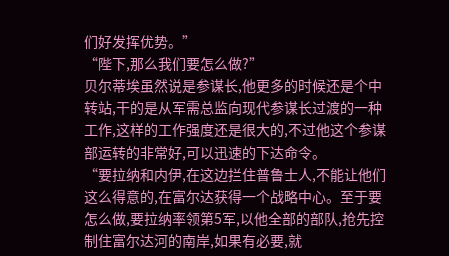们好发挥优势。”
“陛下,那么我们要怎么做?”
贝尔蒂埃虽然说是参谋长,他更多的时候还是个中转站,干的是从军需总监向现代参谋长过渡的一种工作,这样的工作强度还是很大的,不过他这个参谋部运转的非常好,可以迅速的下达命令。
“要拉纳和内伊,在这边拦住普鲁士人,不能让他们这么得意的,在富尔达获得一个战略中心。至于要怎么做,要拉纳率领第5军,以他全部的部队,抢先控制住富尔达河的南岸,如果有必要,就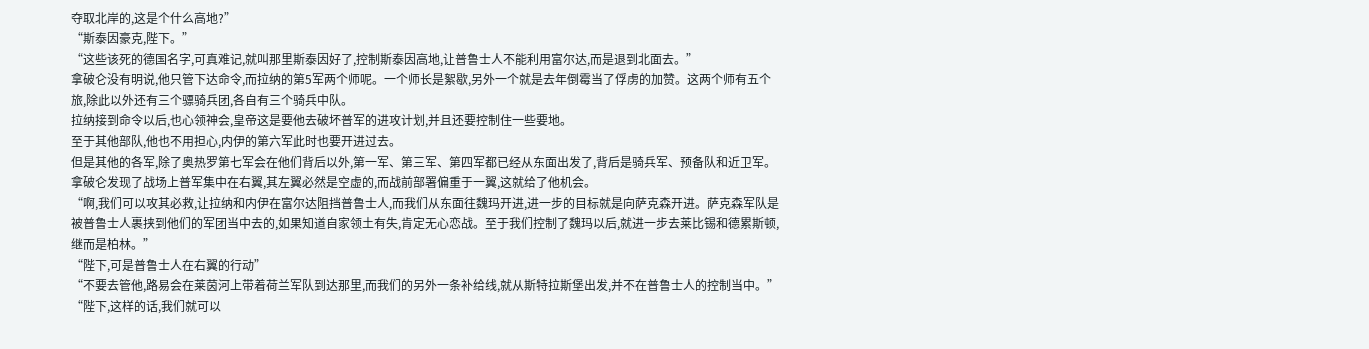夺取北岸的,这是个什么高地?”
“斯泰因豪克,陛下。”
“这些该死的德国名字,可真难记,就叫那里斯泰因好了,控制斯泰因高地,让普鲁士人不能利用富尔达,而是退到北面去。”
拿破仑没有明说,他只管下达命令,而拉纳的第5军两个师呢。一个师长是絮歇,另外一个就是去年倒霉当了俘虏的加赞。这两个师有五个旅,除此以外还有三个骠骑兵团,各自有三个骑兵中队。
拉纳接到命令以后,也心领神会,皇帝这是要他去破坏普军的进攻计划,并且还要控制住一些要地。
至于其他部队,他也不用担心,内伊的第六军此时也要开进过去。
但是其他的各军,除了奥热罗第七军会在他们背后以外,第一军、第三军、第四军都已经从东面出发了,背后是骑兵军、预备队和近卫军。
拿破仑发现了战场上普军集中在右翼,其左翼必然是空虚的,而战前部署偏重于一翼,这就给了他机会。
“啊,我们可以攻其必救,让拉纳和内伊在富尔达阻挡普鲁士人,而我们从东面往魏玛开进,进一步的目标就是向萨克森开进。萨克森军队是被普鲁士人裹挟到他们的军团当中去的,如果知道自家领土有失,肯定无心恋战。至于我们控制了魏玛以后,就进一步去莱比锡和德累斯顿,继而是柏林。”
“陛下,可是普鲁士人在右翼的行动”
“不要去管他,路易会在莱茵河上带着荷兰军队到达那里,而我们的另外一条补给线,就从斯特拉斯堡出发,并不在普鲁士人的控制当中。”
“陛下,这样的话,我们就可以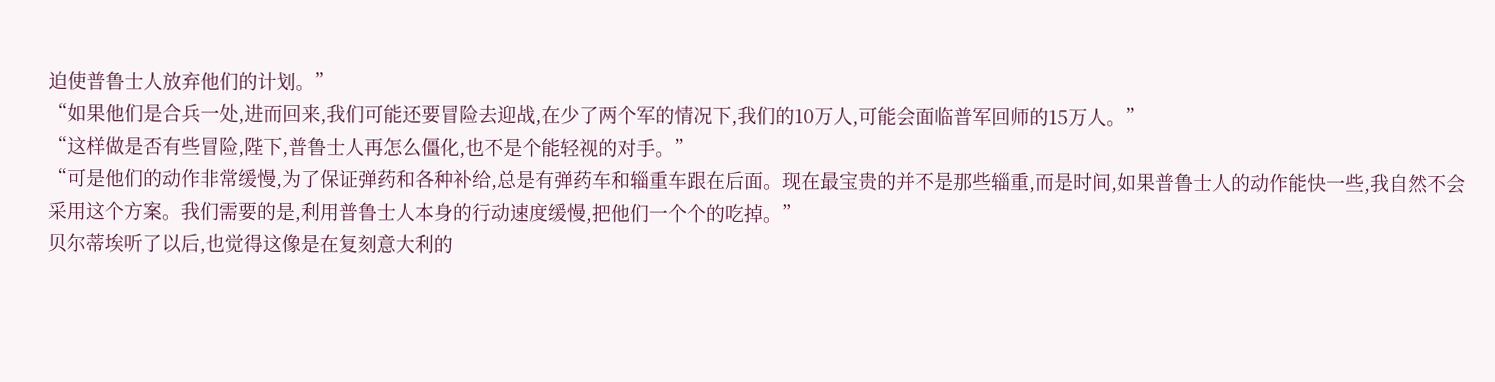迫使普鲁士人放弃他们的计划。”
“如果他们是合兵一处,进而回来,我们可能还要冒险去迎战,在少了两个军的情况下,我们的10万人,可能会面临普军回师的15万人。”
“这样做是否有些冒险,陛下,普鲁士人再怎么僵化,也不是个能轻视的对手。”
“可是他们的动作非常缓慢,为了保证弹药和各种补给,总是有弹药车和辎重车跟在后面。现在最宝贵的并不是那些辎重,而是时间,如果普鲁士人的动作能快一些,我自然不会采用这个方案。我们需要的是,利用普鲁士人本身的行动速度缓慢,把他们一个个的吃掉。”
贝尔蒂埃听了以后,也觉得这像是在复刻意大利的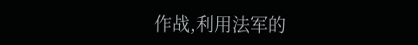作战,利用法军的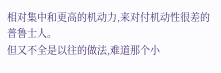相对集中和更高的机动力,来对付机动性很差的普鲁士人。
但又不全是以往的做法,难道那个小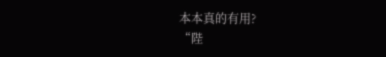本本真的有用?
“陛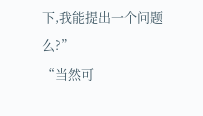下,我能提出一个问题么?”
“当然可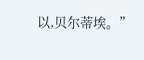以,贝尔蒂埃。”